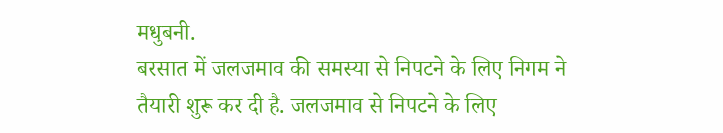मधुबनी.
बरसात में जलजमाव की समस्या से निपटने के लिए निगम ने तैयारी शुरू कर दी है. जलजमाव से निपटने के लिए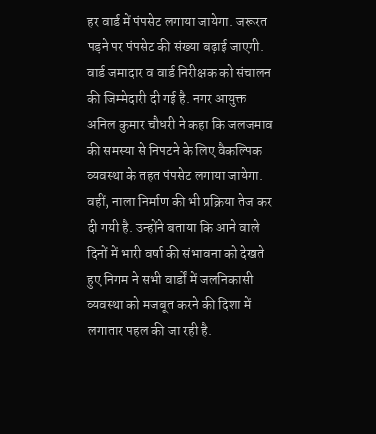हर वार्ड में पंपसेट लगाया जायेगा. जरूरत पड़ने पर पंपसेट की संख्या बढ़ाई जाएगी. वार्ड जमादार व वार्ड निरीक्षक को संचालन की जिम्मेदारी दी गई है. नगर आयुक्त अनिल कुमार चौधरी ने कहा कि जलजमाव की समस्या से निपटने के लिए वैकल्पिक व्यवस्था के तहत पंपसेट लगाया जायेगा. वहीं, नाला निर्माण की भी प्रक्रिया तेज कर दी गयी है. उन्होंने बताया कि आने वाले दिनों में भारी वर्षा की संभावना को देखते हुए निगम ने सभी वार्डों में जलनिकासी व्यवस्था को मजबूत करने की दिशा में लगातार पहल की जा रही है.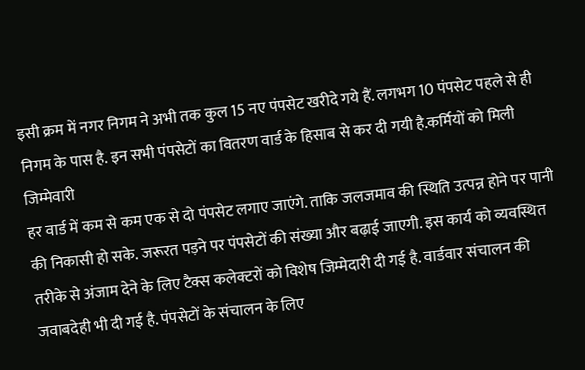इसी क्रम में नगर निगम ने अभी तक कुल 15 नए पंपसेट खरीदे गये हैं. लगभग 10 पंपसेट पहले से ही निगम के पास है. इन सभी पंपसेटों का वितरण वार्ड के हिसाब से कर दी गयी है.कर्मियों को मिली जिम्मेवारी
हर वार्ड में कम से कम एक से दो पंपसेट लगाए जाएंगे. ताकि जलजमाव की स्थिति उत्पन्न होने पर पानी की निकासी हो सके. जरूरत पड़ने पर पंपसेटों की संख्या और बढ़ाई जाएगी. इस कार्य को व्यवस्थित तरीके से अंजाम देने के लिए टैक्स कलेक्टरों को विशेष जिम्मेदारी दी गई है. वार्डवार संचालन की जवाबदेही भी दी गई है. पंपसेटों के संचालन के लिए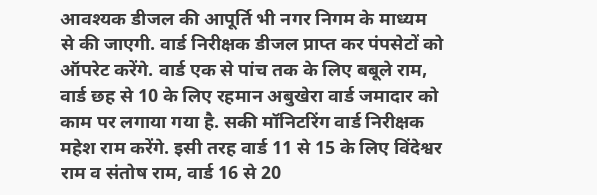आवश्यक डीजल की आपूर्ति भी नगर निगम के माध्यम से की जाएगी. वार्ड निरीक्षक डीजल प्राप्त कर पंपसेटों को ऑपरेट करेंगे. वार्ड एक से पांच तक के लिए बबूले राम, वार्ड छह से 10 के लिए रहमान अबुखेरा वार्ड जमादार को काम पर लगाया गया है. सकी मॉनिटरिंग वार्ड निरीक्षक महेश राम करेंगे. इसी तरह वार्ड 11 से 15 के लिए विंदेश्वर राम व संतोष राम, वार्ड 16 से 20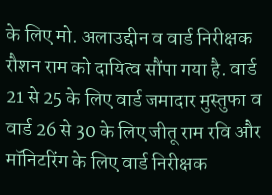के लिए मो. अलाउद्दीन व वार्ड निरीक्षक रौशन राम को दायित्व सौंपा गया है. वार्ड 21 से 25 के लिए वार्ड जमादार मुस्तुफा व वार्ड 26 से 30 के लिए जीतू राम रवि और मॉनिटरिंग के लिए वार्ड निरीक्षक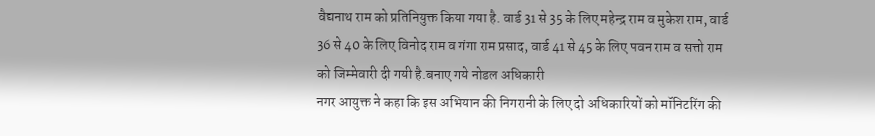वैद्यनाथ राम को प्रतिनियुक्त किया गया है. वार्ड 31 से 35 के लिए महेन्द्र राम व मुकेश राम, वार्ड 36 से 40 के लिए विनोद राम व गंगा राम प्रसाद, वार्ड 41 से 45 के लिए पवन राम व सत्तो राम को जिम्मेवारी दी गयी है.बनाए गये नोडल अधिकारी
नगर आयुक्त ने कहा कि इस अभियान की निगरानी के लिए दो अधिकारियों को मॉनिटरिंग की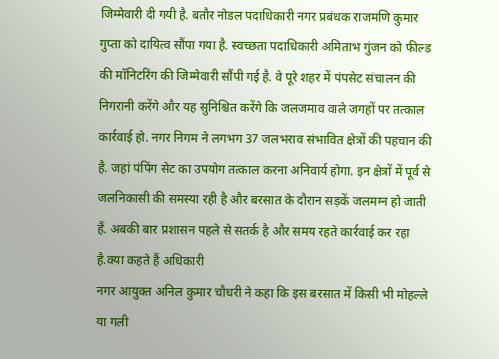जिम्मेवारी दी गयी है. बतौर नोडल पदाधिकारी नगर प्रबंधक राजमणि कुमार गुप्ता को दायित्व सौंपा गया है. स्वच्छता पदाधिकारी अमिताभ गुंजन को फील्ड की मॉनिटरिंग की जिम्मेवारी सौंपी गई है. वे पूरे शहर में पंपसेट संचालन की निगरानी करेंगे और यह सुनिश्चित करेंगे कि जलजमाव वाले जगहों पर तत्काल कार्रवाई हो. नगर निगम ने लगभग 37 जलभराव संभावित क्षेत्रों की पहचान की है. जहां पंपिंग सेट का उपयोग तत्काल करना अनिवार्य होगा. इन क्षेत्रों में पूर्व से जलनिकासी की समस्या रही है और बरसात के दौरान सड़कें जलमग्न हो जाती हैं. अबकी बार प्रशासन पहले से सतर्क है और समय रहते कार्रवाई कर रहा है.क्या कहते हैं अधिकारी
नगर आयुक्त अनिल कुमार चौधरी ने कहा कि इस बरसात में किसी भी मोहल्ले या गली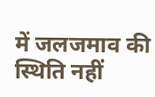में जलजमाव की स्थिति नहीं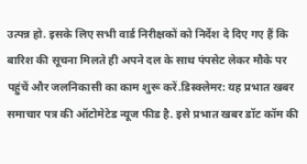उत्पन्न हो. इसके लिए सभी वार्ड निरीक्षकों को निर्देश दे दिए गए हैं कि बारिश की सूचना मिलते ही अपने दल के साथ पंपसेट लेकर मौके पर पहुंचें और जलनिकासी का काम शुरू करें.डिस्क्लेमर: यह प्रभात खबर समाचार पत्र की ऑटोमेटेड न्यूज फीड है. इसे प्रभात खबर डॉट कॉम की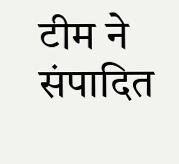टीम ने संपादित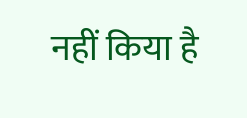नहीं किया है